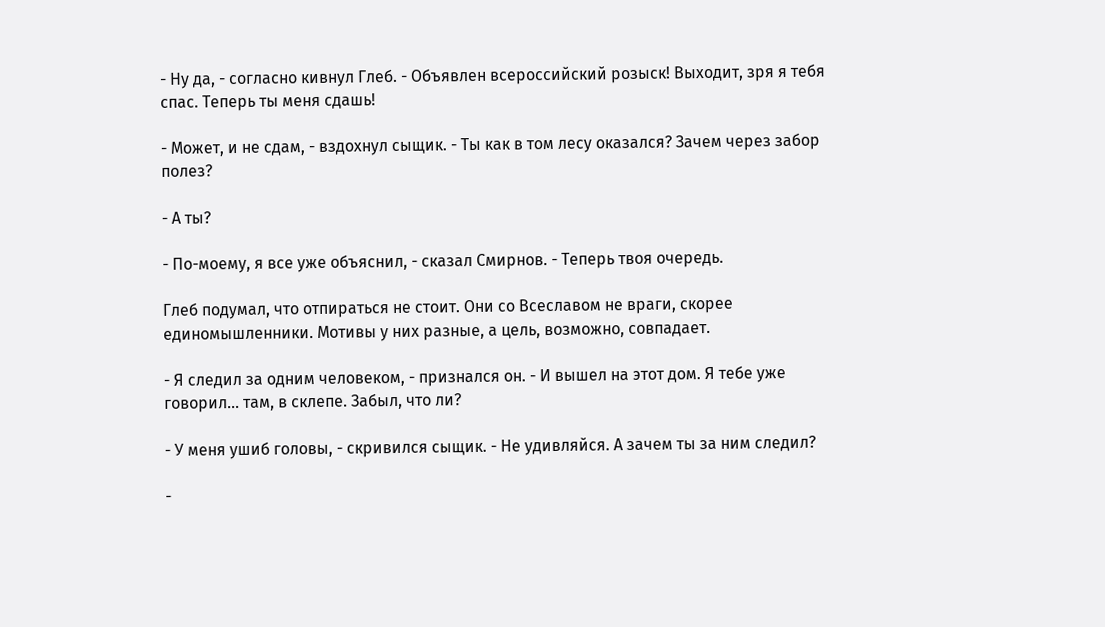- Ну да, - согласно кивнул Глеб. - Объявлен всероссийский розыск! Выходит, зря я тебя спас. Теперь ты меня сдашь!

- Может, и не сдам, - вздохнул сыщик. - Ты как в том лесу оказался? Зачем через забор полез?

- А ты?

- По-моему, я все уже объяснил, - сказал Смирнов. - Теперь твоя очередь.

Глеб подумал, что отпираться не стоит. Они со Всеславом не враги, скорее единомышленники. Мотивы у них разные, а цель, возможно, совпадает.

- Я следил за одним человеком, - признался он. - И вышел на этот дом. Я тебе уже говорил… там, в склепе. Забыл, что ли?

- У меня ушиб головы, - скривился сыщик. - Не удивляйся. А зачем ты за ним следил?

-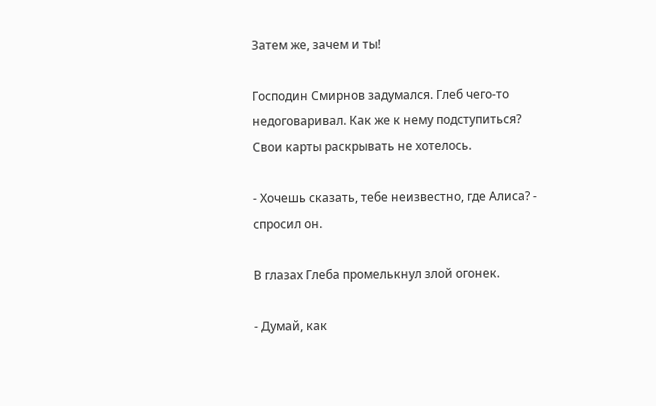Затем же, зачем и ты!

Господин Смирнов задумался. Глеб чего-то недоговаривал. Как же к нему подступиться? Свои карты раскрывать не хотелось.

- Хочешь сказать, тебе неизвестно, где Алиса? - спросил он.

В глазах Глеба промелькнул злой огонек.

- Думай, как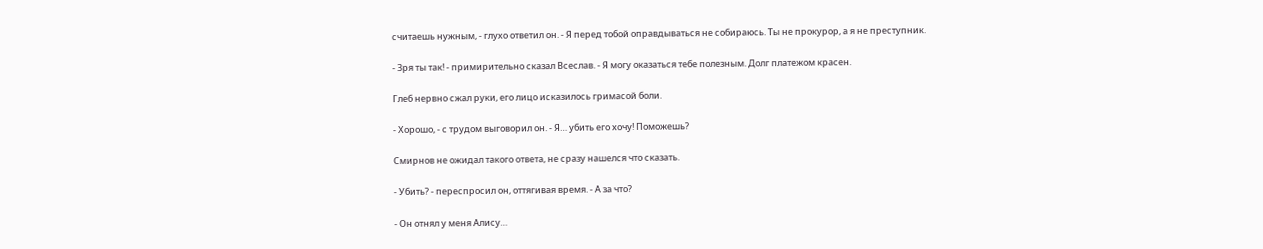считаешь нужным, - глухо ответил он. - Я перед тобой оправдываться не собираюсь. Ты не прокурор, а я не преступник.

- Зря ты так! - примирительно сказал Всеслав. - Я могу оказаться тебе полезным. Долг платежом красен.

Глеб нервно сжал руки, его лицо исказилось гримасой боли.

- Хорошо, - с трудом выговорил он. - Я… убить его хочу! Поможешь?

Смирнов не ожидал такого ответа, не сразу нашелся что сказать.

- Убить? - переспросил он, оттягивая время. - А за что?

- Он отнял у меня Алису…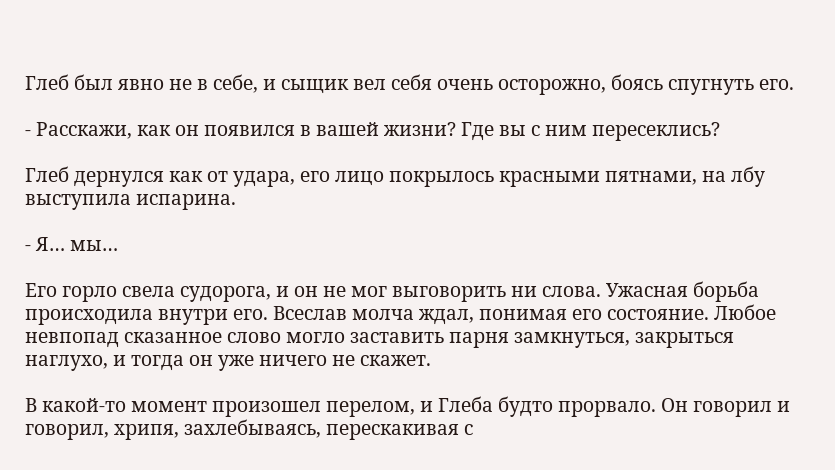Глеб был явно не в себе, и сыщик вел себя очень осторожно, боясь спугнуть его.

- Расскажи, как он появился в вашей жизни? Где вы с ним пересеклись?

Глеб дернулся как от удара, его лицо покрылось красными пятнами, на лбу выступила испарина.

- Я… мы…

Его горло свела судорога, и он не мог выговорить ни слова. Ужасная борьба происходила внутри его. Всеслав молча ждал, понимая его состояние. Любое невпопад сказанное слово могло заставить парня замкнуться, закрыться наглухо, и тогда он уже ничего не скажет.

В какой-то момент произошел перелом, и Глеба будто прорвало. Он говорил и говорил, хрипя, захлебываясь, перескакивая с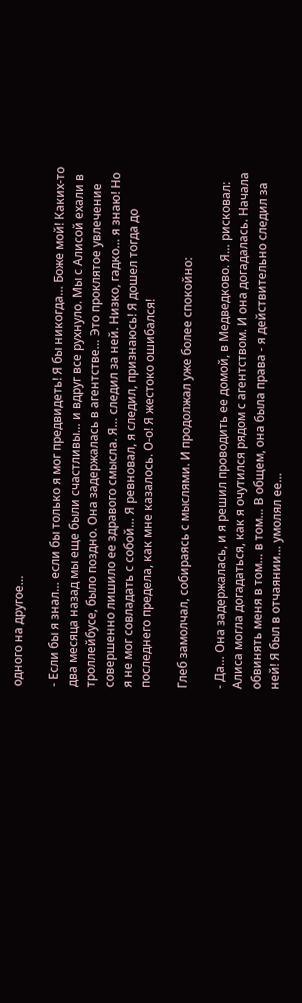одного на другое…

- Если бы я знал… если бы только я мог предвидеть! Я бы никогда… Боже мой! Каких-то два месяца назад мы еще были счастливы… и вдруг все рухнуло. Мы с Алисой ехали в троллейбусе, было поздно. Она задержалась в агентстве… Это проклятое увлечение совершенно лишило ее здравого смысла. Я… следил за ней. Низко, гадко… я знаю! Но я не мог совладать с собой… Я ревновал, я следил, признаюсь! Я дошел тогда до последнего предела, как мне казалось. О-о! Я жестоко ошибался!

Глеб замолчал, собираясь с мыслями. И продолжал уже более спокойно:

- Да… Она задержалась, и я решил проводить ее домой, в Медведково. Я… рисковал: Алиса могла догадаться, как я очутился рядом с агентством. И она догадалась. Начала обвинять меня в том… в том… В общем, она была права - я действительно следил за ней! Я был в отчаянии… умолял ее…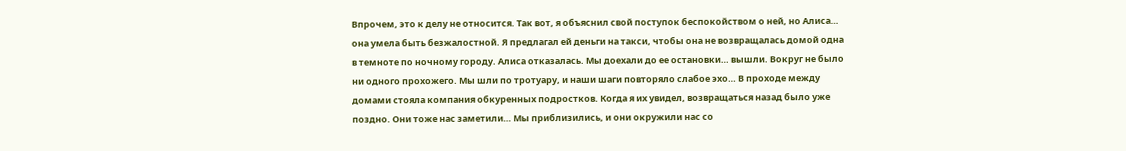Впрочем, это к делу не относится. Так вот, я объяснил свой поступок беспокойством о ней, но Алиса… она умела быть безжалостной. Я предлагал ей деньги на такси, чтобы она не возвращалась домой одна в темноте по ночному городу. Алиса отказалась. Мы доехали до ее остановки… вышли. Вокруг не было ни одного прохожего. Мы шли по тротуару, и наши шаги повторяло слабое эхо… В проходе между домами стояла компания обкуренных подростков. Когда я их увидел, возвращаться назад было уже поздно. Они тоже нас заметили… Мы приблизились, и они окружили нас со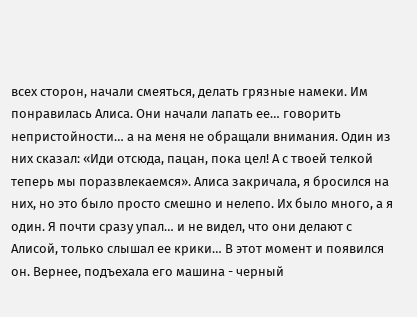всех сторон, начали смеяться, делать грязные намеки. Им понравилась Алиса. Они начали лапать ее… говорить непристойности… а на меня не обращали внимания. Один из них сказал: «Иди отсюда, пацан, пока цел! А с твоей телкой теперь мы поразвлекаемся». Алиса закричала, я бросился на них, но это было просто смешно и нелепо. Их было много, а я один. Я почти сразу упал… и не видел, что они делают с Алисой, только слышал ее крики… В этот момент и появился он. Вернее, подъехала его машина - черный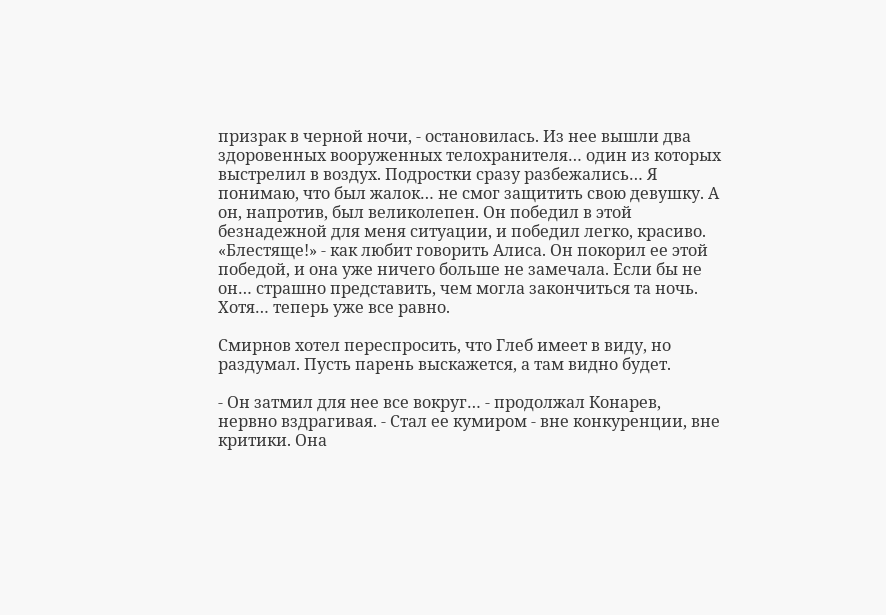призрак в черной ночи, - остановилась. Из нее вышли два здоровенных вооруженных телохранителя… один из которых выстрелил в воздух. Подростки сразу разбежались… Я понимаю, что был жалок… не смог защитить свою девушку. А он, напротив, был великолепен. Он победил в этой безнадежной для меня ситуации, и победил легко, красиво. «Блестяще!» - как любит говорить Алиса. Он покорил ее этой победой, и она уже ничего больше не замечала. Если бы не он… страшно представить, чем могла закончиться та ночь. Хотя… теперь уже все равно.

Смирнов хотел переспросить, что Глеб имеет в виду, но раздумал. Пусть парень выскажется, а там видно будет.

- Он затмил для нее все вокруг… - продолжал Конарев, нервно вздрагивая. - Стал ее кумиром - вне конкуренции, вне критики. Она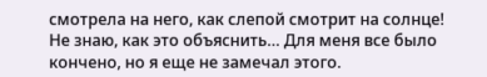смотрела на него, как слепой смотрит на солнце! Не знаю, как это объяснить… Для меня все было кончено, но я еще не замечал этого.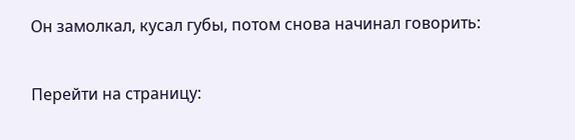Он замолкал, кусал губы, потом снова начинал говорить:

Перейти на страницу: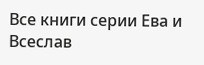Все книги серии Ева и Всеслав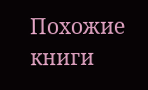Похожие книги